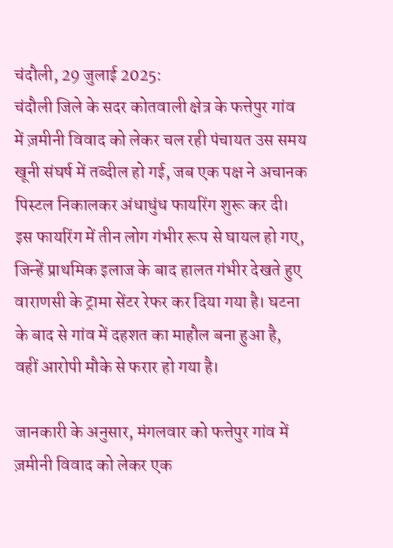चंदौली, 29 जुलाई 2025:
चंदौली जिले के सदर कोतवाली क्षेत्र के फत्तेपुर गांव में ज़मीनी विवाद को लेकर चल रही पंचायत उस समय खूनी संघर्ष में तब्दील हो गई, जब एक पक्ष ने अचानक पिस्टल निकालकर अंधाधुंध फायरिंग शुरू कर दी। इस फायरिंग में तीन लोग गंभीर रूप से घायल हो गए, जिन्हें प्राथमिक इलाज के बाद हालत गंभीर देखते हुए वाराणसी के ट्रामा सेंटर रेफर कर दिया गया है। घटना के बाद से गांव में दहशत का माहौल बना हुआ है, वहीं आरोपी मौके से फरार हो गया है।

जानकारी के अनुसार, मंगलवार को फत्तेपुर गांव में ज़मीनी विवाद को लेकर एक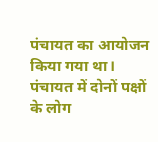पंचायत का आयोजन किया गया था। पंचायत में दोनों पक्षों के लोग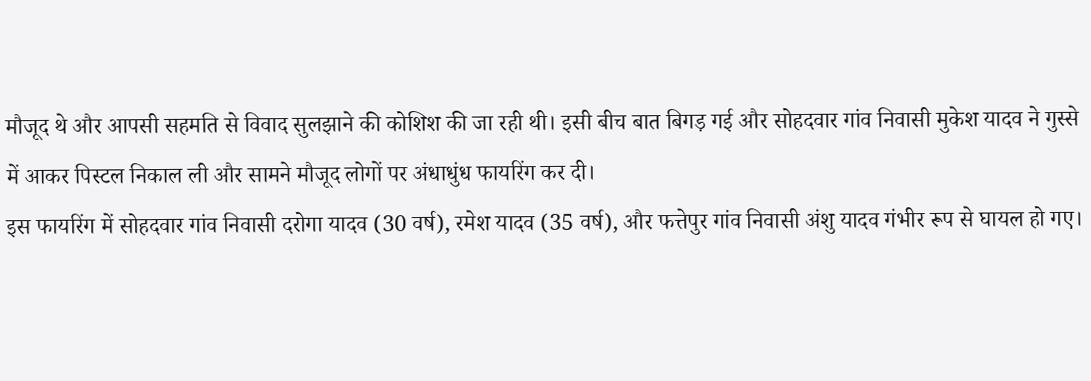मौजूद थे और आपसी सहमति से विवाद सुलझाने की कोशिश की जा रही थी। इसी बीच बात बिगड़ गई और सोहदवार गांव निवासी मुकेश यादव ने गुस्से में आकर पिस्टल निकाल ली और सामने मौजूद लोगों पर अंधाधुंध फायरिंग कर दी।
इस फायरिंग में सोहदवार गांव निवासी दरोगा यादव (30 वर्ष), रमेश यादव (35 वर्ष), और फत्तेपुर गांव निवासी अंशु यादव गंभीर रूप से घायल हो गए।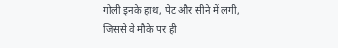गोली इनके हाथ, पेट और सीने में लगी, जिससे वे मौके पर ही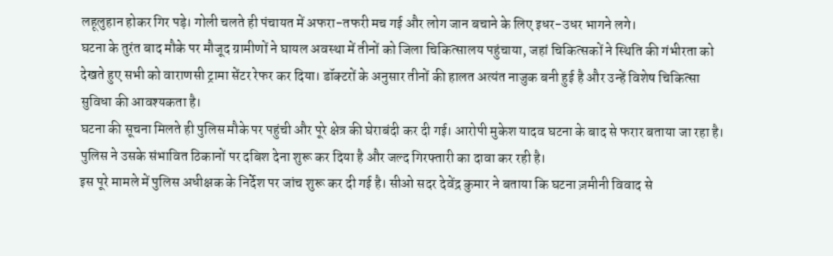लहूलुहान होकर गिर पड़े। गोली चलते ही पंचायत में अफरा-तफरी मच गई और लोग जान बचाने के लिए इधर-उधर भागने लगे।
घटना के तुरंत बाद मौके पर मौजूद ग्रामीणों ने घायल अवस्था में तीनों को जिला चिकित्सालय पहुंचाया, जहां चिकित्सकों ने स्थिति की गंभीरता को देखते हुए सभी को वाराणसी ट्रामा सेंटर रेफर कर दिया। डॉक्टरों के अनुसार तीनों की हालत अत्यंत नाजुक बनी हुई है और उन्हें विशेष चिकित्सा सुविधा की आवश्यकता है।
घटना की सूचना मिलते ही पुलिस मौके पर पहुंची और पूरे क्षेत्र की घेराबंदी कर दी गई। आरोपी मुकेश यादव घटना के बाद से फरार बताया जा रहा है। पुलिस ने उसके संभावित ठिकानों पर दबिश देना शुरू कर दिया है और जल्द गिरफ्तारी का दावा कर रही है।
इस पूरे मामले में पुलिस अधीक्षक के निर्देश पर जांच शुरू कर दी गई है। सीओ सदर देवेंद्र कुमार ने बताया कि घटना ज़मीनी विवाद से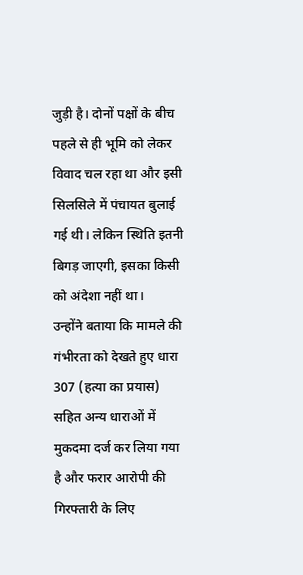जुड़ी है। दोनों पक्षों के बीच पहले से ही भूमि को लेकर विवाद चल रहा था और इसी सिलसिले में पंचायत बुलाई गई थी। लेकिन स्थिति इतनी बिगड़ जाएगी, इसका किसी को अंदेशा नहीं था।
उन्होंने बताया कि मामले की गंभीरता को देखते हुए धारा 307 (हत्या का प्रयास) सहित अन्य धाराओं में मुकदमा दर्ज कर लिया गया है और फरार आरोपी की गिरफ्तारी के लिए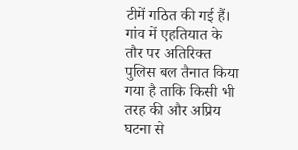टीमें गठित की गई हैं। गांव में एहतियात के तौर पर अतिरिक्त पुलिस बल तैनात किया गया है ताकि किसी भी तरह की और अप्रिय घटना से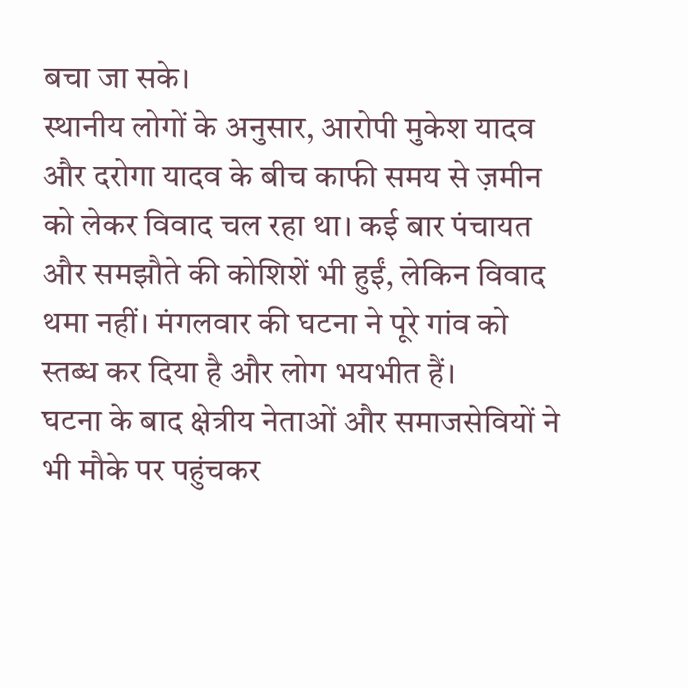बचा जा सके।
स्थानीय लोगों के अनुसार, आरोपी मुकेश यादव और दरोगा यादव के बीच काफी समय से ज़मीन को लेकर विवाद चल रहा था। कई बार पंचायत और समझौते की कोशिशें भी हुईं, लेकिन विवाद थमा नहीं। मंगलवार की घटना ने पूरे गांव को स्तब्ध कर दिया है और लोग भयभीत हैं।
घटना के बाद क्षेत्रीय नेताओं और समाजसेवियों ने भी मौके पर पहुंचकर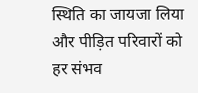स्थिति का जायजा लिया और पीड़ित परिवारों को हर संभव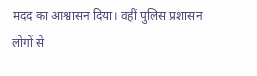मदद का आश्वासन दिया। वहीं पुलिस प्रशासन लोगों से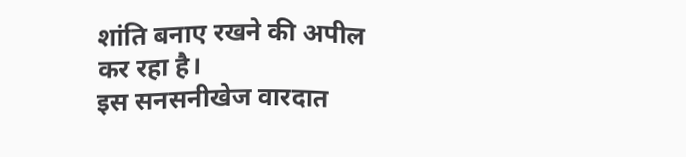शांति बनाए रखने की अपील कर रहा है।
इस सनसनीखेज वारदात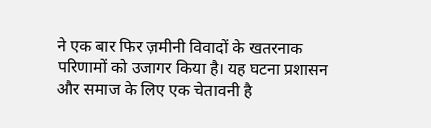ने एक बार फिर ज़मीनी विवादों के खतरनाक परिणामों को उजागर किया है। यह घटना प्रशासन और समाज के लिए एक चेतावनी है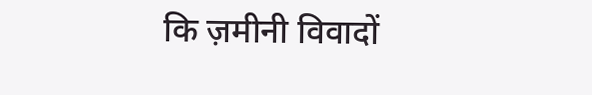कि ज़मीनी विवादों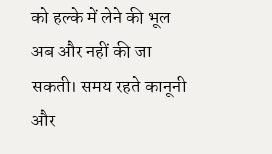को हल्के में लेने की भूल अब और नहीं की जा सकती। समय रहते कानूनी और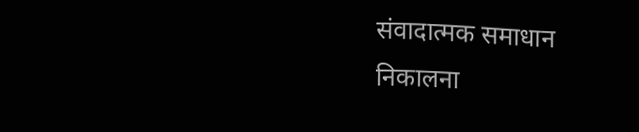संवादात्मक समाधान निकालना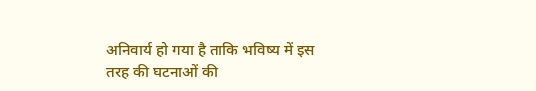अनिवार्य हो गया है ताकि भविष्य में इस तरह की घटनाओं की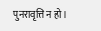पुनरावृत्ति न हो।